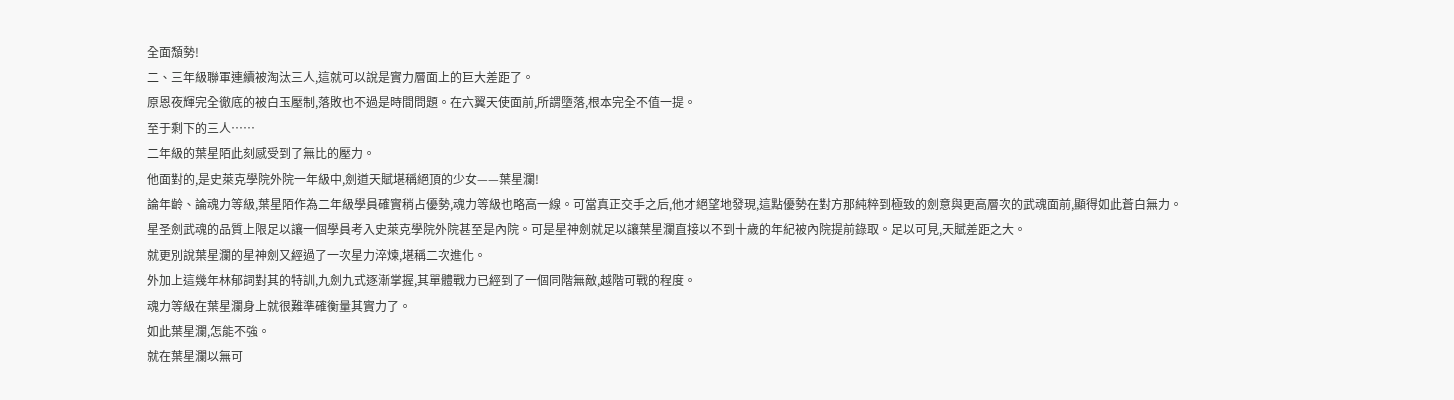全面頹勢!
二、三年級聯軍連續被淘汰三人,這就可以說是實力層面上的巨大差距了。
原恩夜輝完全徹底的被白玉壓制,落敗也不過是時間問題。在六翼天使面前,所謂墮落,根本完全不值一提。
至于剩下的三人……
二年級的葉星陌此刻感受到了無比的壓力。
他面對的,是史萊克學院外院一年級中,劍道天賦堪稱絕頂的少女——葉星瀾!
論年齡、論魂力等級,葉星陌作為二年級學員確實稍占優勢,魂力等級也略高一線。可當真正交手之后,他才絕望地發現,這點優勢在對方那純粹到極致的劍意與更高層次的武魂面前,顯得如此蒼白無力。
星圣劍武魂的品質上限足以讓一個學員考入史萊克學院外院甚至是內院。可是星神劍就足以讓葉星瀾直接以不到十歲的年紀被內院提前錄取。足以可見,天賦差距之大。
就更別說葉星瀾的星神劍又經過了一次星力淬煉,堪稱二次進化。
外加上這幾年林郁詞對其的特訓,九劍九式逐漸掌握,其單體戰力已經到了一個同階無敵,越階可戰的程度。
魂力等級在葉星瀾身上就很難準確衡量其實力了。
如此葉星瀾,怎能不強。
就在葉星瀾以無可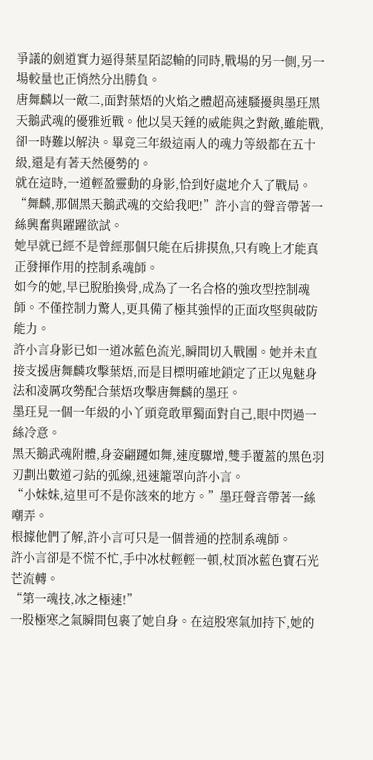爭議的劍道實力逼得葉星陌認輸的同時,戰場的另一側,另一場較量也正悄然分出勝負。
唐舞麟以一敵二,面對葉焐的火焰之體超高速騷擾與墨玨黑天鵝武魂的優雅近戰。他以昊天錘的威能與之對敵,雖能戰,卻一時難以解決。畢竟三年級這兩人的魂力等級都在五十級,還是有著天然優勢的。
就在這時,一道輕盈靈動的身影,恰到好處地介入了戰局。
“舞麟,那個黑天鵝武魂的交給我吧!”許小言的聲音帶著一絲興奮與躍躍欲試。
她早就已經不是曾經那個只能在后排摸魚,只有晚上才能真正發揮作用的控制系魂師。
如今的她,早已脫胎換骨,成為了一名合格的強攻型控制魂師。不僅控制力驚人,更具備了極其強悍的正面攻堅與破防能力。
許小言身影已如一道冰藍色流光,瞬間切入戰團。她并未直接支援唐舞麟攻擊葉焐,而是目標明確地鎖定了正以鬼魅身法和凌厲攻勢配合葉焐攻擊唐舞麟的墨玨。
墨玨見一個一年級的小丫頭竟敢單獨面對自己,眼中閃過一絲冷意。
黑天鵝武魂附體,身姿翩躚如舞,速度驟增,雙手覆蓋的黑色羽刃劃出數道刁鉆的弧線,迅速籠罩向許小言。
“小妹妹,這里可不是你該來的地方。”墨玨聲音帶著一絲嘲弄。
根據他們了解,許小言可只是一個普通的控制系魂師。
許小言卻是不慌不忙,手中冰杖輕輕一頓,杖頂冰藍色寶石光芒流轉。
“第一魂技,冰之極速!”
一股極寒之氣瞬間包裹了她自身。在這股寒氣加持下,她的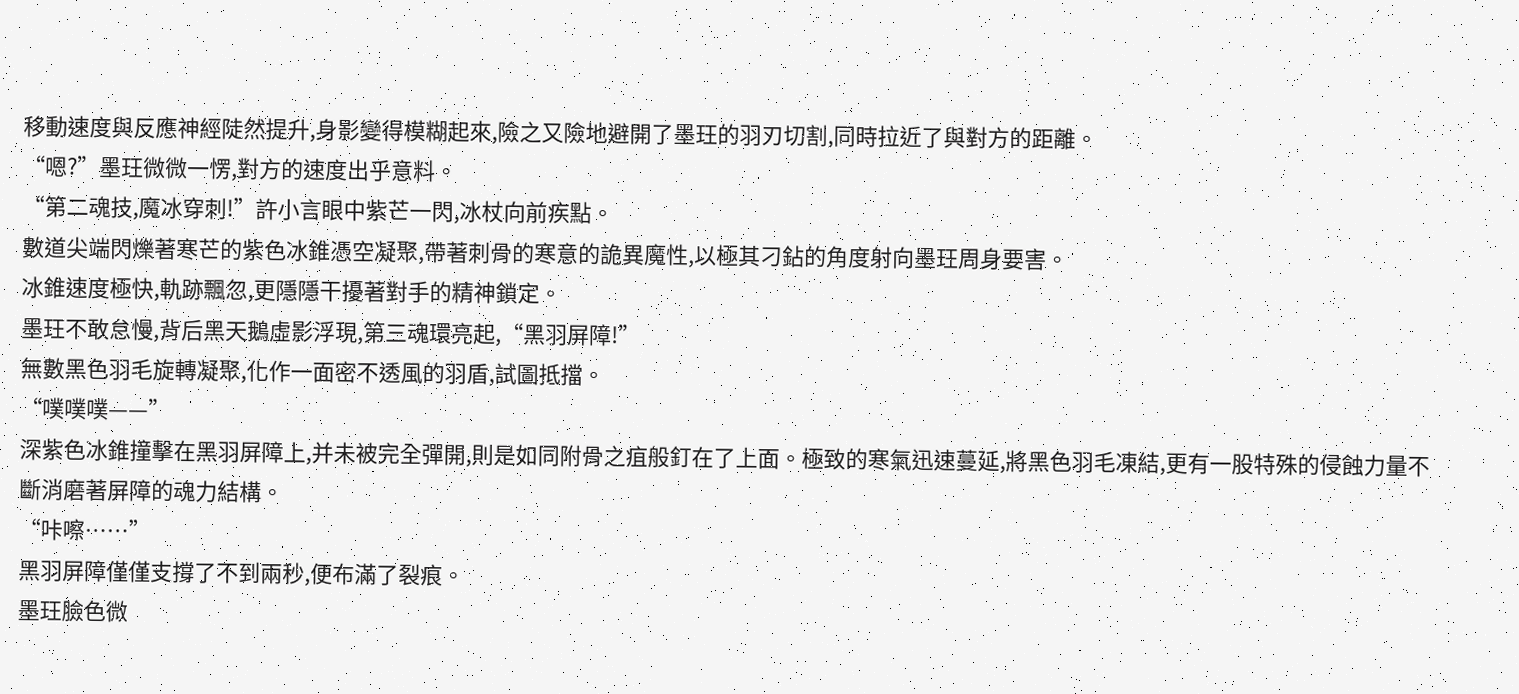移動速度與反應神經陡然提升,身影變得模糊起來,險之又險地避開了墨玨的羽刃切割,同時拉近了與對方的距離。
“嗯?”墨玨微微一愣,對方的速度出乎意料。
“第二魂技,魔冰穿刺!”許小言眼中紫芒一閃,冰杖向前疾點。
數道尖端閃爍著寒芒的紫色冰錐憑空凝聚,帶著刺骨的寒意的詭異魔性,以極其刁鉆的角度射向墨玨周身要害。
冰錐速度極快,軌跡飄忽,更隱隱干擾著對手的精神鎖定。
墨玨不敢怠慢,背后黑天鵝虛影浮現,第三魂環亮起,“黑羽屏障!”
無數黑色羽毛旋轉凝聚,化作一面密不透風的羽盾,試圖抵擋。
“噗噗噗——”
深紫色冰錐撞擊在黑羽屏障上,并未被完全彈開,則是如同附骨之疽般釘在了上面。極致的寒氣迅速蔓延,將黑色羽毛凍結,更有一股特殊的侵蝕力量不斷消磨著屏障的魂力結構。
“咔嚓……”
黑羽屏障僅僅支撐了不到兩秒,便布滿了裂痕。
墨玨臉色微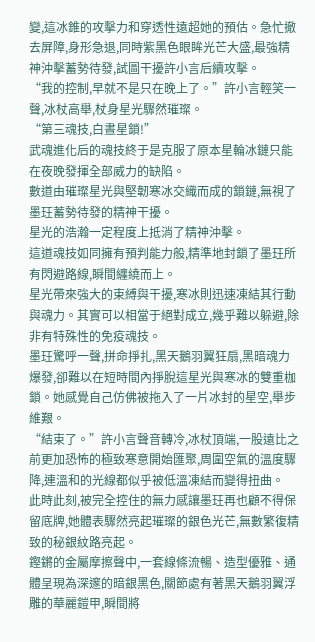變,這冰錐的攻擊力和穿透性遠超她的預估。急忙撤去屏障,身形急退,同時紫黑色眼眸光芒大盛,最強精神沖擊蓄勢待發,試圖干擾許小言后續攻擊。
“我的控制,早就不是只在晚上了。”許小言輕笑一聲,冰杖高舉,杖身星光驟然璀璨。
“第三魂技,白晝星鎖!”
武魂進化后的魂技終于是克服了原本星輪冰鏈只能在夜晚發揮全部威力的缺陷。
數道由璀璨星光與堅韌寒冰交織而成的鎖鏈,無視了墨玨蓄勢待發的精神干擾。
星光的浩瀚一定程度上抵消了精神沖擊。
這道魂技如同擁有預判能力般,精準地封鎖了墨玨所有閃避路線,瞬間纏繞而上。
星光帶來強大的束縛與干擾,寒冰則迅速凍結其行動與魂力。其實可以相當于絕對成立,幾乎難以躲避,除非有特殊性的免疫魂技。
墨玨驚呼一聲,拼命掙扎,黑天鵝羽翼狂扇,黑暗魂力爆發,卻難以在短時間內掙脫這星光與寒冰的雙重枷鎖。她感覺自己仿佛被拖入了一片冰封的星空,舉步維艱。
“結束了。”許小言聲音轉冷,冰杖頂端,一股遠比之前更加恐怖的極致寒意開始匯聚,周圍空氣的溫度驟降,連溫和的光線都似乎被低溫凍結而變得扭曲。
此時此刻,被完全控住的無力感讓墨玨再也顧不得保留底牌,她體表驟然亮起璀璨的銀色光芒,無數繁復精致的秘銀紋路亮起。
鏗鏘的金屬摩擦聲中,一套線條流暢、造型優雅、通體呈現為深邃的暗銀黑色,關節處有著黑天鵝羽翼浮雕的華麗鎧甲,瞬間將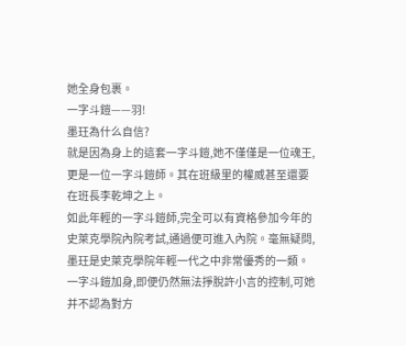她全身包裹。
一字斗鎧——羽!
墨玨為什么自信?
就是因為身上的這套一字斗鎧,她不僅僅是一位魂王,更是一位一字斗鎧師。其在班級里的權威甚至還要在班長李乾坤之上。
如此年輕的一字斗鎧師,完全可以有資格參加今年的史萊克學院內院考試,通過便可進入內院。毫無疑問,墨玨是史萊克學院年輕一代之中非常優秀的一類。
一字斗鎧加身,即便仍然無法掙脫許小言的控制,可她并不認為對方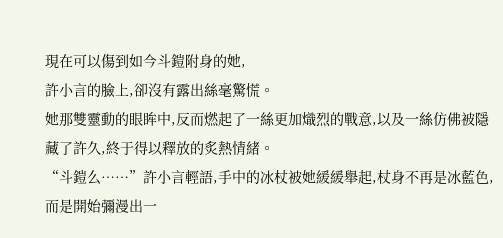現在可以傷到如今斗鎧附身的她,
許小言的臉上,卻沒有露出絲毫驚慌。
她那雙靈動的眼眸中,反而燃起了一絲更加熾烈的戰意,以及一絲仿佛被隱藏了許久,終于得以釋放的炙熱情緒。
“斗鎧么……”許小言輕語,手中的冰杖被她緩緩舉起,杖身不再是冰藍色,而是開始彌漫出一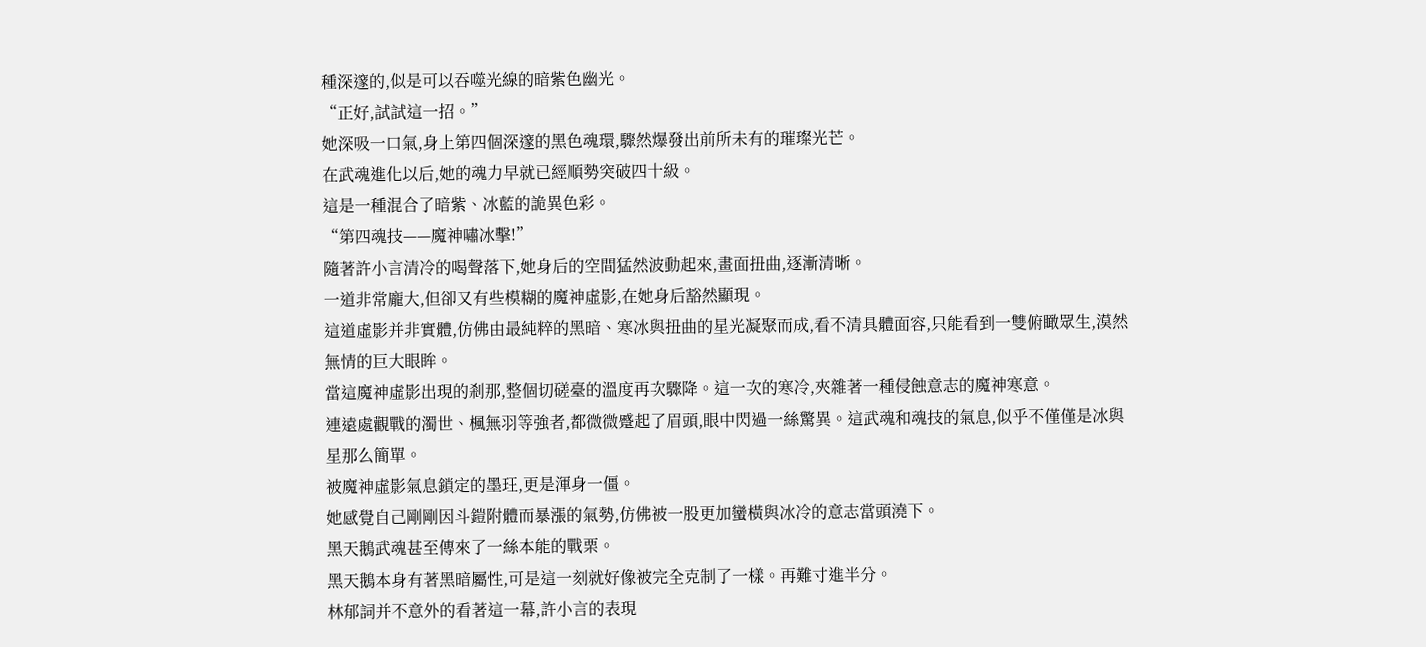種深邃的,似是可以吞噬光線的暗紫色幽光。
“正好,試試這一招。”
她深吸一口氣,身上第四個深邃的黑色魂環,驟然爆發出前所未有的璀璨光芒。
在武魂進化以后,她的魂力早就已經順勢突破四十級。
這是一種混合了暗紫、冰藍的詭異色彩。
“第四魂技——魔神嘯冰擊!”
隨著許小言清冷的喝聲落下,她身后的空間猛然波動起來,畫面扭曲,逐漸清晰。
一道非常龐大,但卻又有些模糊的魔神虛影,在她身后豁然顯現。
這道虛影并非實體,仿佛由最純粹的黑暗、寒冰與扭曲的星光凝聚而成,看不清具體面容,只能看到一雙俯瞰眾生,漠然無情的巨大眼眸。
當這魔神虛影出現的剎那,整個切磋臺的溫度再次驟降。這一次的寒冷,夾雜著一種侵蝕意志的魔神寒意。
連遠處觀戰的濁世、楓無羽等強者,都微微蹙起了眉頭,眼中閃過一絲驚異。這武魂和魂技的氣息,似乎不僅僅是冰與星那么簡單。
被魔神虛影氣息鎖定的墨玨,更是渾身一僵。
她感覺自己剛剛因斗鎧附體而暴漲的氣勢,仿佛被一股更加蠻橫與冰冷的意志當頭澆下。
黑天鵝武魂甚至傳來了一絲本能的戰栗。
黑天鵝本身有著黑暗屬性,可是這一刻就好像被完全克制了一樣。再難寸進半分。
林郁詞并不意外的看著這一幕,許小言的表現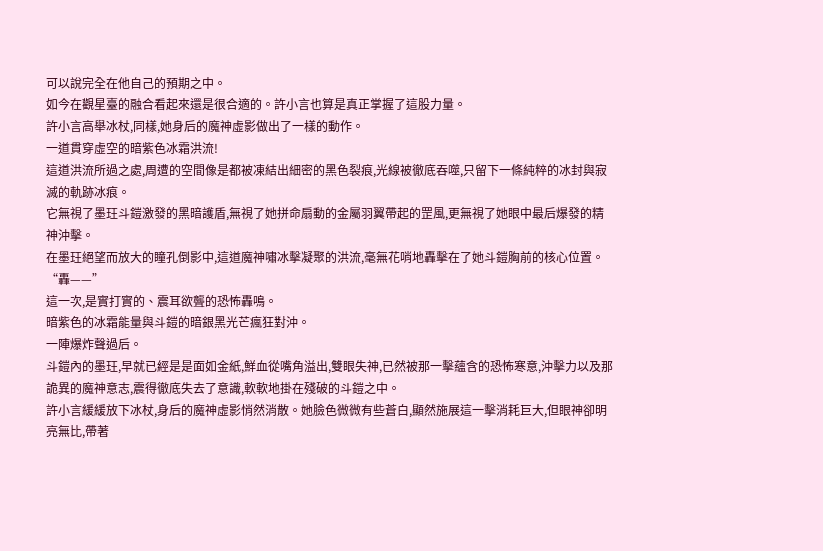可以說完全在他自己的預期之中。
如今在觀星臺的融合看起來還是很合適的。許小言也算是真正掌握了這股力量。
許小言高舉冰杖,同樣,她身后的魔神虛影做出了一樣的動作。
一道貫穿虛空的暗紫色冰霜洪流!
這道洪流所過之處,周遭的空間像是都被凍結出細密的黑色裂痕,光線被徹底吞噬,只留下一條純粹的冰封與寂滅的軌跡冰痕。
它無視了墨玨斗鎧激發的黑暗護盾,無視了她拼命扇動的金屬羽翼帶起的罡風,更無視了她眼中最后爆發的精神沖擊。
在墨玨絕望而放大的瞳孔倒影中,這道魔神嘯冰擊凝聚的洪流,毫無花哨地轟擊在了她斗鎧胸前的核心位置。
“轟——”
這一次,是實打實的、震耳欲聾的恐怖轟鳴。
暗紫色的冰霜能量與斗鎧的暗銀黑光芒瘋狂對沖。
一陣爆炸聲過后。
斗鎧內的墨玨,早就已經是是面如金紙,鮮血從嘴角溢出,雙眼失神,已然被那一擊蘊含的恐怖寒意,沖擊力以及那詭異的魔神意志,震得徹底失去了意識,軟軟地掛在殘破的斗鎧之中。
許小言緩緩放下冰杖,身后的魔神虛影悄然消散。她臉色微微有些蒼白,顯然施展這一擊消耗巨大,但眼神卻明亮無比,帶著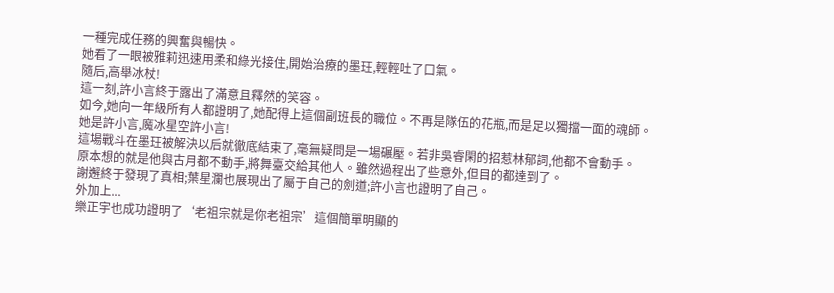一種完成任務的興奮與暢快。
她看了一眼被雅莉迅速用柔和綠光接住,開始治療的墨玨,輕輕吐了口氣。
隨后,高舉冰杖!
這一刻,許小言終于露出了滿意且釋然的笑容。
如今,她向一年級所有人都證明了,她配得上這個副班長的職位。不再是隊伍的花瓶,而是足以獨擋一面的魂師。
她是許小言,魔冰星空許小言!
這場戰斗在墨玨被解決以后就徹底結束了,毫無疑問是一場碾壓。若非吳睿閑的招惹林郁詞,他都不會動手。
原本想的就是他與古月都不動手,將舞臺交給其他人。雖然過程出了些意外,但目的都達到了。
謝邂終于發現了真相;葉星瀾也展現出了屬于自己的劍道;許小言也證明了自己。
外加上...
樂正宇也成功證明了‘老祖宗就是你老祖宗’這個簡單明顯的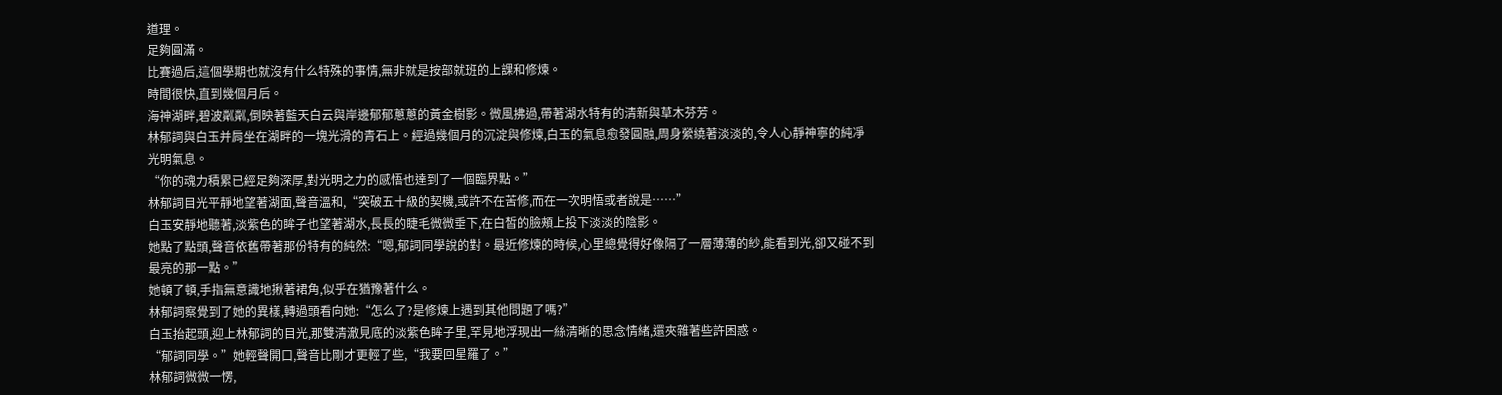道理。
足夠圓滿。
比賽過后,這個學期也就沒有什么特殊的事情,無非就是按部就班的上課和修煉。
時間很快,直到幾個月后。
海神湖畔,碧波粼粼,倒映著藍天白云與岸邊郁郁蔥蔥的黃金樹影。微風拂過,帶著湖水特有的清新與草木芬芳。
林郁詞與白玉并肩坐在湖畔的一塊光滑的青石上。經過幾個月的沉淀與修煉,白玉的氣息愈發圓融,周身縈繞著淡淡的,令人心靜神寧的純凈光明氣息。
“你的魂力積累已經足夠深厚,對光明之力的感悟也達到了一個臨界點。”
林郁詞目光平靜地望著湖面,聲音溫和,“突破五十級的契機,或許不在苦修,而在一次明悟或者說是……”
白玉安靜地聽著,淡紫色的眸子也望著湖水,長長的睫毛微微垂下,在白皙的臉頰上投下淡淡的陰影。
她點了點頭,聲音依舊帶著那份特有的純然:“嗯,郁詞同學說的對。最近修煉的時候,心里總覺得好像隔了一層薄薄的紗,能看到光,卻又碰不到最亮的那一點。”
她頓了頓,手指無意識地揪著裙角,似乎在猶豫著什么。
林郁詞察覺到了她的異樣,轉過頭看向她:“怎么了?是修煉上遇到其他問題了嗎?”
白玉抬起頭,迎上林郁詞的目光,那雙清澈見底的淡紫色眸子里,罕見地浮現出一絲清晰的思念情緒,還夾雜著些許困惑。
“郁詞同學。”她輕聲開口,聲音比剛才更輕了些,“我要回星羅了。”
林郁詞微微一愣,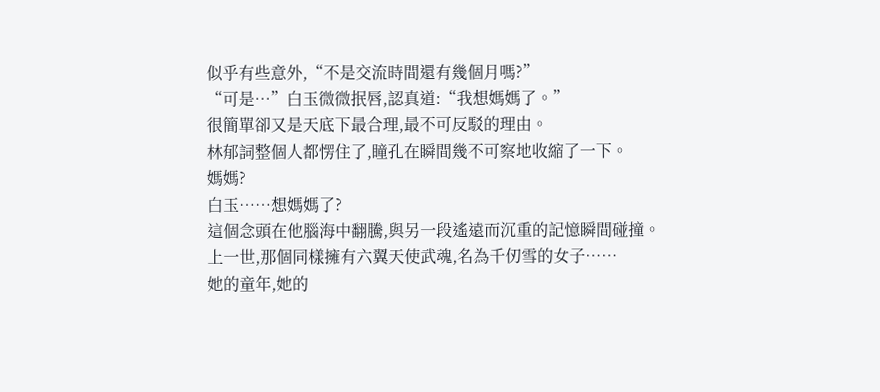似乎有些意外,“不是交流時間還有幾個月嗎?”
“可是…”白玉微微抿唇,認真道:“我想媽媽了。”
很簡單卻又是天底下最合理,最不可反駁的理由。
林郁詞整個人都愣住了,瞳孔在瞬間幾不可察地收縮了一下。
媽媽?
白玉……想媽媽了?
這個念頭在他腦海中翻騰,與另一段遙遠而沉重的記憶瞬間碰撞。
上一世,那個同樣擁有六翼天使武魂,名為千仞雪的女子……
她的童年,她的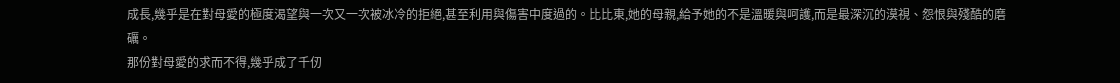成長,幾乎是在對母愛的極度渴望與一次又一次被冰冷的拒絕,甚至利用與傷害中度過的。比比東,她的母親,給予她的不是溫暖與呵護,而是最深沉的漠視、怨恨與殘酷的磨礪。
那份對母愛的求而不得,幾乎成了千仞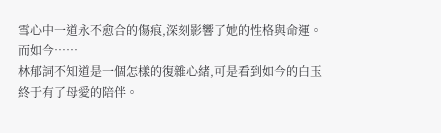雪心中一道永不愈合的傷痕,深刻影響了她的性格與命運。
而如今……
林郁詞不知道是一個怎樣的復雜心緒,可是看到如今的白玉終于有了母愛的陪伴。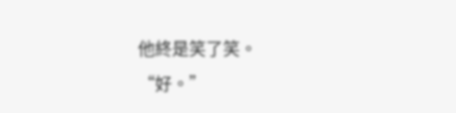他終是笑了笑。
“好。”